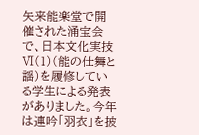矢来能楽堂で開催された涌宝会で、日本文化実技Ⅵ(1)(能の仕舞と謡)を履修している学生による発表がありました。今年は連吟「羽衣」を披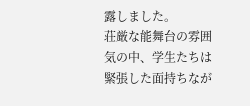露しました。
荘厳な能舞台の雰囲気の中、学生たちは緊張した面持ちなが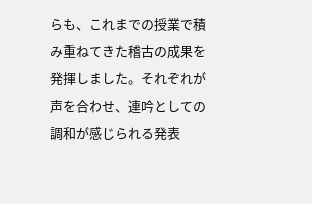らも、これまでの授業で積み重ねてきた稽古の成果を発揮しました。それぞれが声を合わせ、連吟としての調和が感じられる発表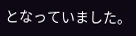となっていました。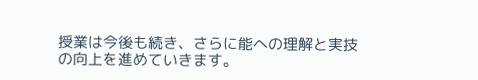授業は今後も続き、さらに能への理解と実技の向上を進めていきます。